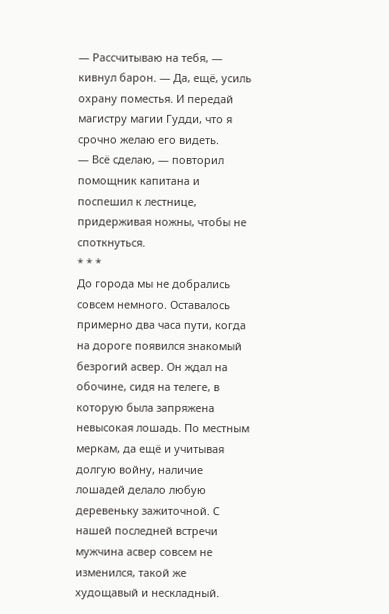— Рассчитываю на тебя, — кивнул барон. — Да, ещё, усиль охрану поместья. И передай магистру магии Гудди, что я срочно желаю его видеть.
— Всё сделаю, — повторил помощник капитана и поспешил к лестнице, придерживая ножны, чтобы не споткнуться.
* * *
До города мы не добрались совсем немного. Оставалось примерно два часа пути, когда на дороге появился знакомый безрогий асвер. Он ждал на обочине, сидя на телеге, в которую была запряжена невысокая лошадь. По местным меркам, да ещё и учитывая долгую войну, наличие лошадей делало любую деревеньку зажиточной. С нашей последней встречи мужчина асвер совсем не изменился, такой же худощавый и нескладный.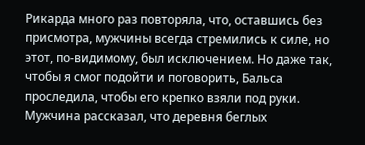Рикарда много раз повторяла, что, оставшись без присмотра, мужчины всегда стремились к силе, но этот, по-видимому, был исключением. Но даже так, чтобы я смог подойти и поговорить, Бальса проследила, чтобы его крепко взяли под руки.
Мужчина рассказал, что деревня беглых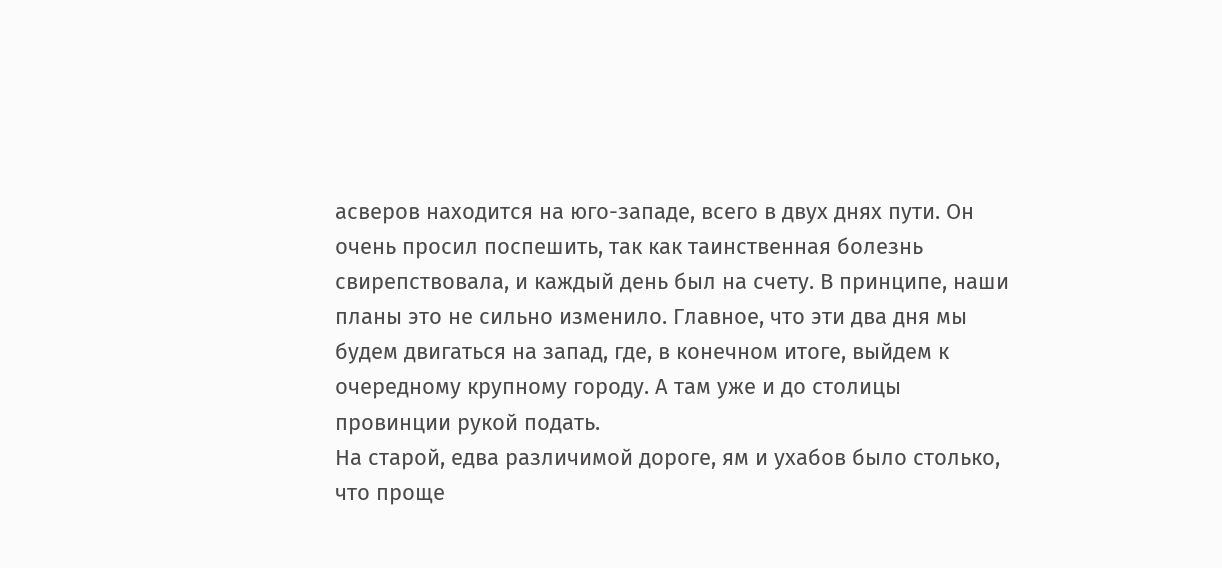асверов находится на юго-западе, всего в двух днях пути. Он очень просил поспешить, так как таинственная болезнь свирепствовала, и каждый день был на счету. В принципе, наши планы это не сильно изменило. Главное, что эти два дня мы будем двигаться на запад, где, в конечном итоге, выйдем к очередному крупному городу. А там уже и до столицы провинции рукой подать.
На старой, едва различимой дороге, ям и ухабов было столько, что проще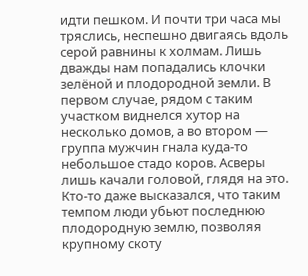идти пешком. И почти три часа мы тряслись, неспешно двигаясь вдоль серой равнины к холмам. Лишь дважды нам попадались клочки зелёной и плодородной земли. В первом случае, рядом с таким участком виднелся хутор на несколько домов, а во втором — группа мужчин гнала куда-то небольшое стадо коров. Асверы лишь качали головой, глядя на это. Кто-то даже высказался, что таким темпом люди убьют последнюю плодородную землю, позволяя крупному скоту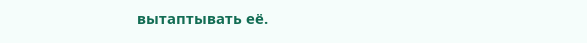вытаптывать её.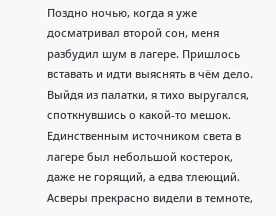Поздно ночью, когда я уже досматривал второй сон, меня разбудил шум в лагере. Пришлось вставать и идти выяснять в чём дело. Выйдя из палатки, я тихо выругался, споткнувшись о какой-то мешок. Единственным источником света в лагере был небольшой костерок, даже не горящий, а едва тлеющий. Асверы прекрасно видели в темноте,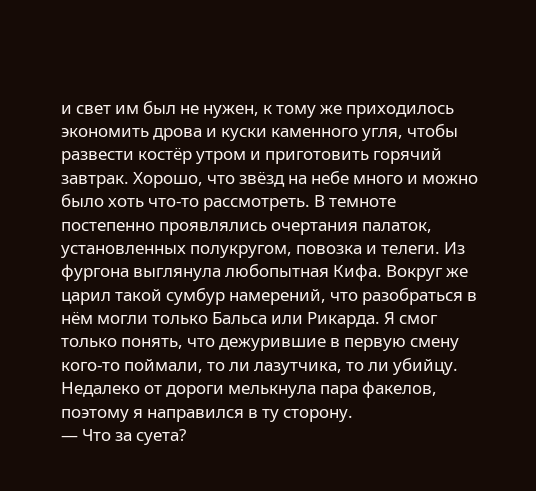и свет им был не нужен, к тому же приходилось экономить дрова и куски каменного угля, чтобы развести костёр утром и приготовить горячий завтрак. Хорошо, что звёзд на небе много и можно было хоть что-то рассмотреть. В темноте постепенно проявлялись очертания палаток, установленных полукругом, повозка и телеги. Из фургона выглянула любопытная Кифа. Вокруг же царил такой сумбур намерений, что разобраться в нём могли только Бальса или Рикарда. Я смог только понять, что дежурившие в первую смену кого-то поймали, то ли лазутчика, то ли убийцу. Недалеко от дороги мелькнула пара факелов, поэтому я направился в ту сторону.
— Что за суета?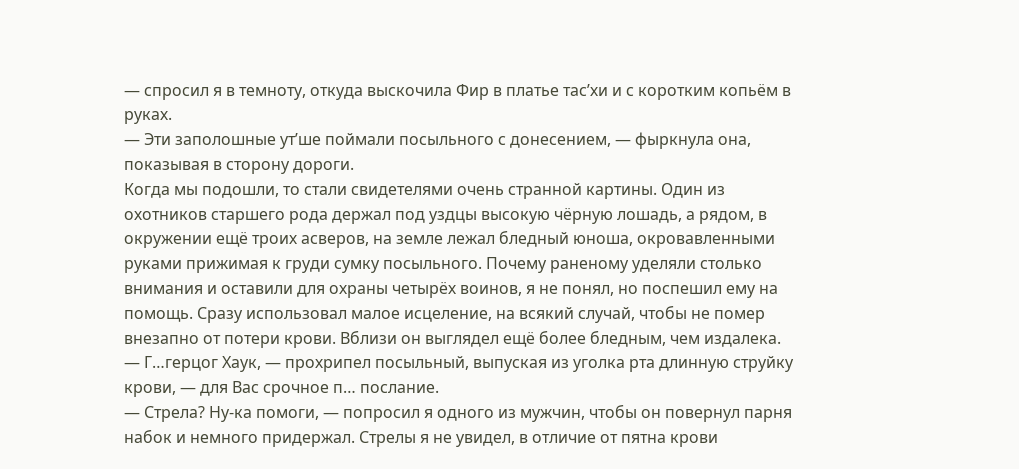— спросил я в темноту, откуда выскочила Фир в платье тас’хи и с коротким копьём в руках.
— Эти заполошные ут’ше поймали посыльного с донесением, — фыркнула она, показывая в сторону дороги.
Когда мы подошли, то стали свидетелями очень странной картины. Один из охотников старшего рода держал под уздцы высокую чёрную лошадь, а рядом, в окружении ещё троих асверов, на земле лежал бледный юноша, окровавленными руками прижимая к груди сумку посыльного. Почему раненому уделяли столько внимания и оставили для охраны четырёх воинов, я не понял, но поспешил ему на помощь. Сразу использовал малое исцеление, на всякий случай, чтобы не помер внезапно от потери крови. Вблизи он выглядел ещё более бледным, чем издалека.
— Г…герцог Хаук, — прохрипел посыльный, выпуская из уголка рта длинную струйку крови, — для Вас срочное п… послание.
— Стрела? Ну-ка помоги, — попросил я одного из мужчин, чтобы он повернул парня набок и немного придержал. Стрелы я не увидел, в отличие от пятна крови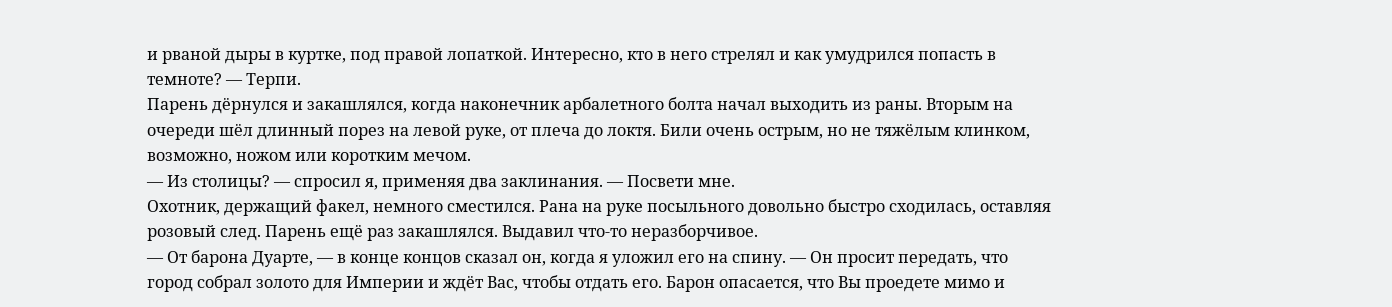и рваной дыры в куртке, под правой лопаткой. Интересно, кто в него стрелял и как умудрился попасть в темноте? — Терпи.
Парень дёрнулся и закашлялся, когда наконечник арбалетного болта начал выходить из раны. Вторым на очереди шёл длинный порез на левой руке, от плеча до локтя. Били очень острым, но не тяжёлым клинком, возможно, ножом или коротким мечом.
— Из столицы? — спросил я, применяя два заклинания. — Посвети мне.
Охотник, держащий факел, немного сместился. Рана на руке посыльного довольно быстро сходилась, оставляя розовый след. Парень ещё раз закашлялся. Выдавил что-то неразборчивое.
— От барона Дуарте, — в конце концов сказал он, когда я уложил его на спину. — Он просит передать, что город собрал золото для Империи и ждёт Вас, чтобы отдать его. Барон опасается, что Вы проедете мимо и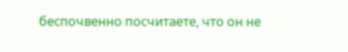беспочвенно посчитаете, что он не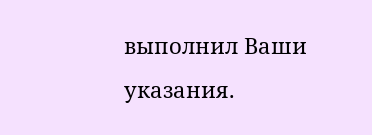выполнил Ваши указания.